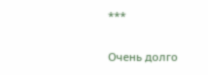***

Очень долго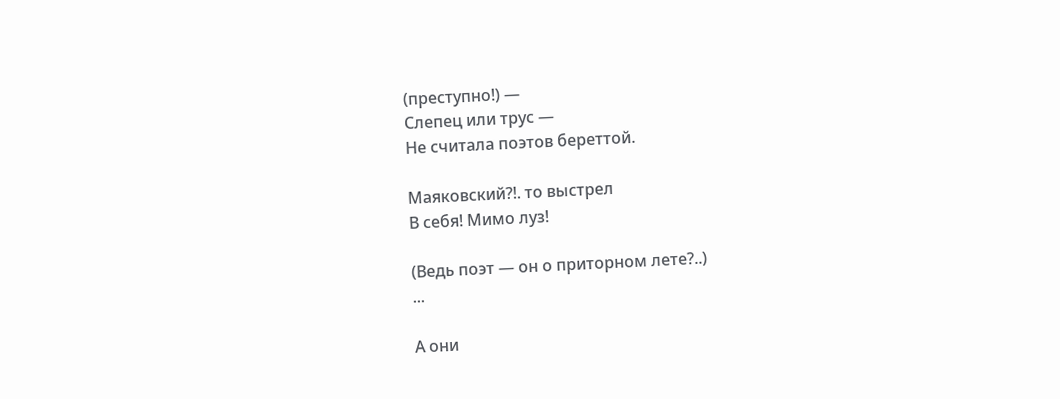(преступно!) —
Слепец или трус —
Не считала поэтов береттой.

Маяковский?!. то выстрел
В себя! Мимо луз!

(Ведь поэт — он о приторном лете?..)
...

А они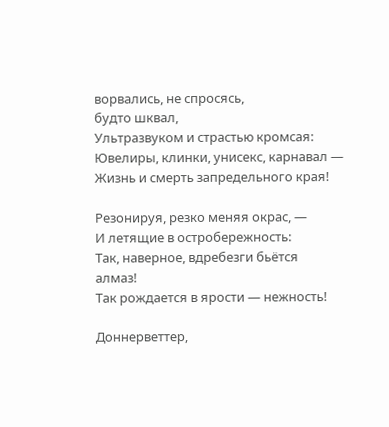ворвались, не спросясь,
будто шквал,
Ультразвуком и страстью кромсая:
Ювелиры, клинки, унисекс, карнавал —
Жизнь и смерть запредельного края!

Резонируя, резко меняя окрас, —
И летящие в остробережность:
Так, наверное, вдребезги бьётся
алмаз!
Так рождается в ярости — нежность!

Доннерветтер,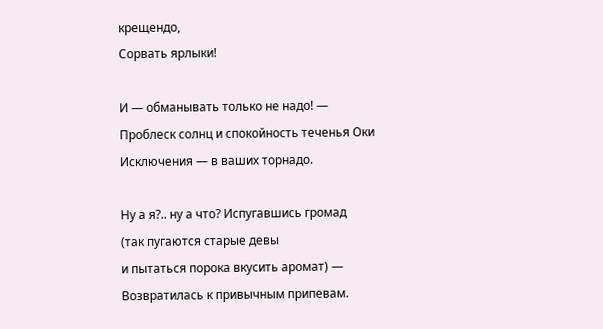крещендо,
Сорвать ярлыки!

И — обманывать только не надо! —
Проблеск солнц и спокойность теченья Оки
Исключения — в ваших торнадо.

Ну а я?.. ну а что? Испугавшись громад
(так пугаются старые девы
и пытаться порока вкусить аромат) —
Возвратилась к привычным припевам.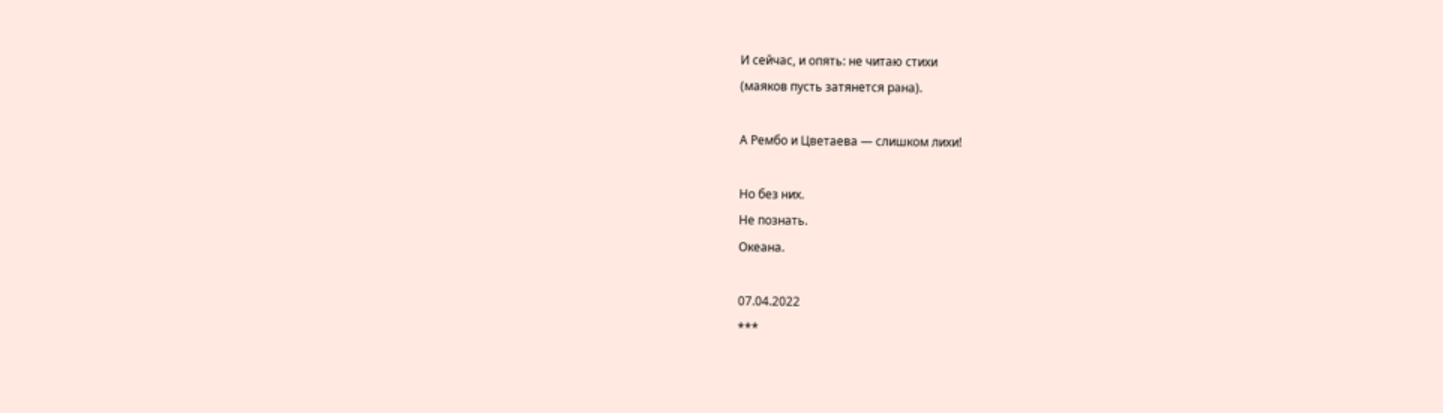И сейчас, и опять: не читаю стихи
(маяков пусть затянется рана).

А Рембо и Цветаева — слишком лихи!

Но без них.
Не познать.
Океана.

07.04.2022
***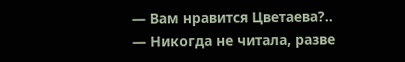— Вам нравится Цветаева?..
— Никогда не читала, разве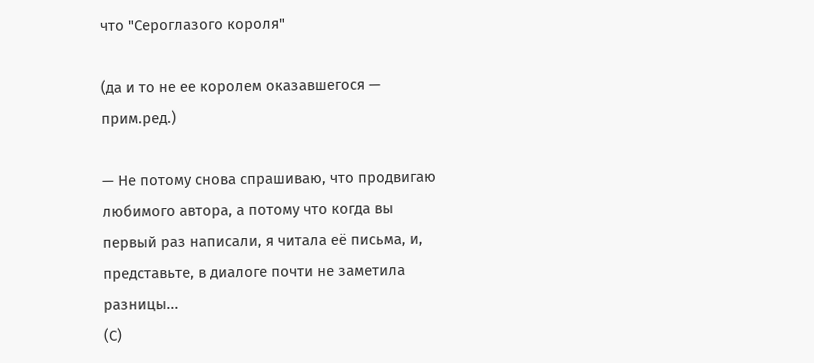что "Сероглазого короля"

(да и то не ее королем оказавшегося — прим.ред.)

— Не потому снова спрашиваю, что продвигаю любимого автора, а потому что когда вы первый раз написали, я читала её письма, и, представьте, в диалоге почти не заметила разницы...
(С)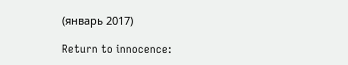(январь 2017)

Return to innocence: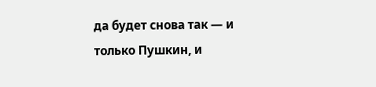да будет снова так — и только Пушкин, и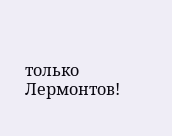только Лермонтов!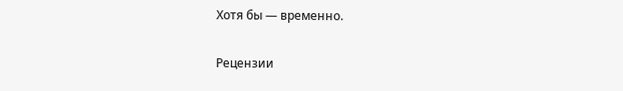Хотя бы — временно.


Рецензии